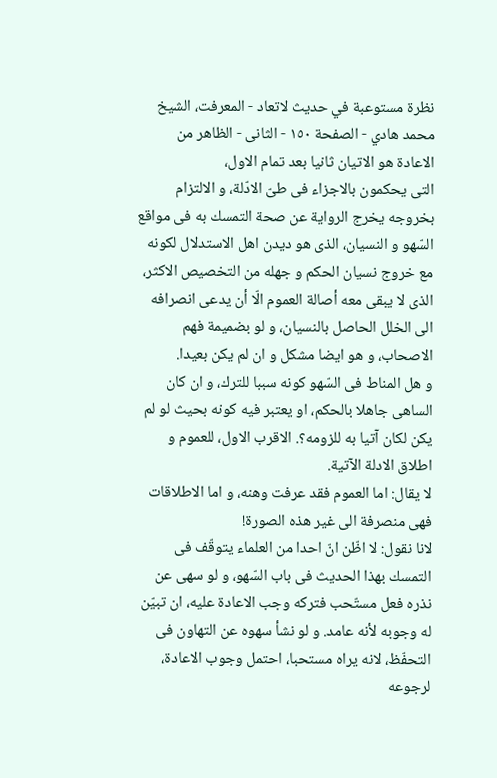نظرة مستوعبة في حديث لاتعاد - المعرفت، الشيخ محمد هادي - الصفحة ١٥٠ - الثانى - الظاهر من الاعادة هو الاتيان ثانيا بعد تمام الاول،
التى يحكمون بالاجزاء فى طىّ الادّلة، و الالتزام بخروجه يخرج الرواية عن صحة التمسك به فى مواقع السّهو و النسيان، الذى هو ديدن اهل الاستدلال لكونه مع خروج نسيان الحكم و جهله من التخصيص الاكثر، الذى لا يبقى معه أصالة العموم الّا أن يدعى انصرافه الى الخلل الحاصل بالنسيان، و لو بضميمة فهم الاصحاب، و هو ايضا مشكل و ان لم يكن بعيدا.
و هل المناط فى السّهو كونه سببا للترك، و ان كان الساهى جاهلا بالحكم، او يعتبر فيه كونه بحيث لو لم يكن لكان آتيا به للزومه؟. الاقرب الاول، للعموم و اطلاق الادلة الآتية.
لا يقال: اما العموم فقد عرفت وهنه، و اما الاطلاقات فهى منصرفة الى غير هذه الصورة!
لانا نقول: لا اظّن انّ احدا من العلماء يتوقّف فى التمسك بهذا الحديث فى باب السّهو، و لو سهى عن نذره فعل مستّحب فتركه وجب الاعادة عليه، ان تبيّن له وجوبه لأنه عامد. و لو نشأ سهوه عن التهاون فى التحفّظ، لانه يراه مستحبا، احتمل وجوب الاعادة، لرجوعه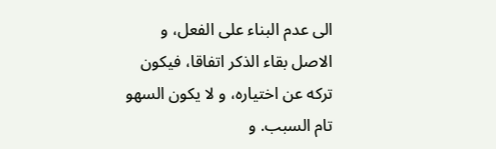الى عدم البناء على الفعل، و الاصل بقاء الذكر اتفاقا، فيكون تركه عن اختياره، و لا يكون السهو تام السبب. و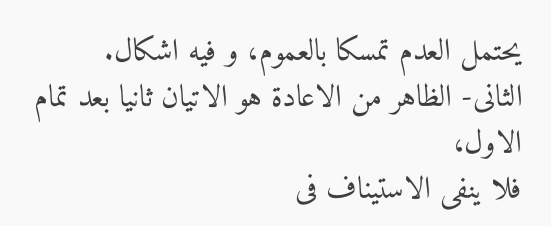يحتمل العدم تمسكا بالعموم، و فيه اشكال.
الثانى- الظاهر من الاعادة هو الاتيان ثانيا بعد تمام الاول،
فلا ينفى الاستيناف فى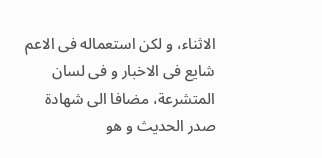الاثناء، و لكن استعماله فى الاعم شايع فى الاخبار و فى لسان المتشرعة، مضافا الى شهادة صدر الحديث و هو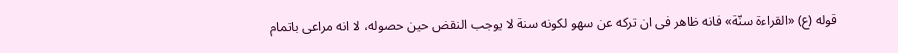قوله (ع) «القراءة سنّة» فانه ظاهر فى ان تركه عن سهو لكونه سنة لا يوجب النقض حين حصوله، لا انه مراعى باتمام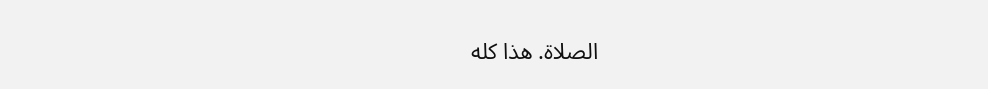الصلاة. هذا كله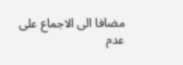مضافا الى الاجماع على عدم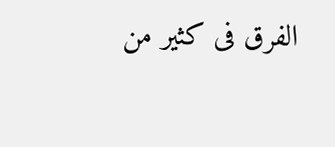الفرق فى كثير من